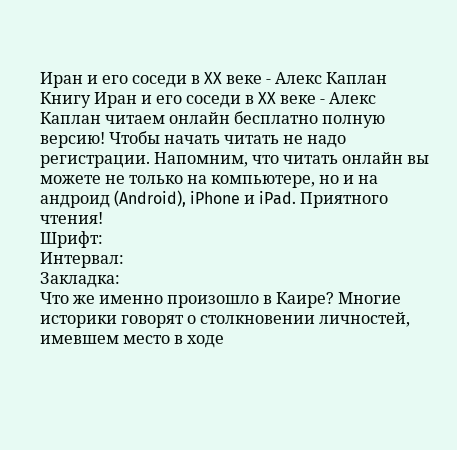Иран и его соседи в XX веке - Алекс Каплан
Книгу Иран и его соседи в XX веке - Алекс Каплан читаем онлайн бесплатно полную версию! Чтобы начать читать не надо регистрации. Напомним, что читать онлайн вы можете не только на компьютере, но и на андроид (Android), iPhone и iPad. Приятного чтения!
Шрифт:
Интервал:
Закладка:
Что же именно произошло в Каире? Многие историки говорят о столкновении личностей, имевшем место в ходе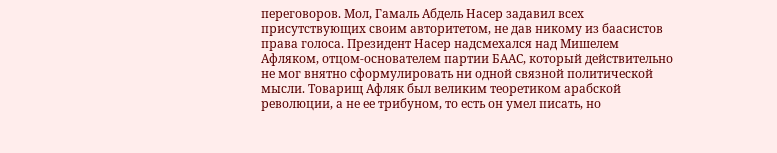переговоров. Мол, Гамаль Абдель Насер задавил всех присутствующих своим авторитетом, не дав никому из баасистов права голоса. Президент Насер надсмехался над Мишелем Афляком, отцом-основателем партии БААС, который действительно не мог внятно сформулировать ни одной связной политической мысли. Товарищ Афляк был великим теоретиком арабской революции, а не ее трибуном, то есть он умел писать, но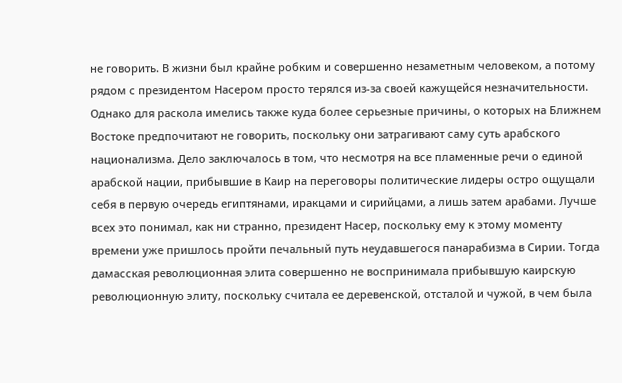не говорить. В жизни был крайне робким и совершенно незаметным человеком, а потому рядом с президентом Насером просто терялся из-за своей кажущейся незначительности. Однако для раскола имелись также куда более серьезные причины, о которых на Ближнем Востоке предпочитают не говорить, поскольку они затрагивают саму суть арабского национализма. Дело заключалось в том, что несмотря на все пламенные речи о единой арабской нации, прибывшие в Каир на переговоры политические лидеры остро ощущали себя в первую очередь египтянами, иракцами и сирийцами, а лишь затем арабами. Лучше всех это понимал, как ни странно, президент Насер, поскольку ему к этому моменту времени уже пришлось пройти печальный путь неудавшегося панарабизма в Сирии. Тогда дамасская революционная элита совершенно не воспринимала прибывшую каирскую революционную элиту, поскольку считала ее деревенской, отсталой и чужой, в чем была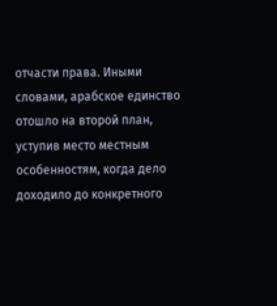отчасти права. Иными словами, арабское единство отошло на второй план, уступив место местным особенностям, когда дело доходило до конкретного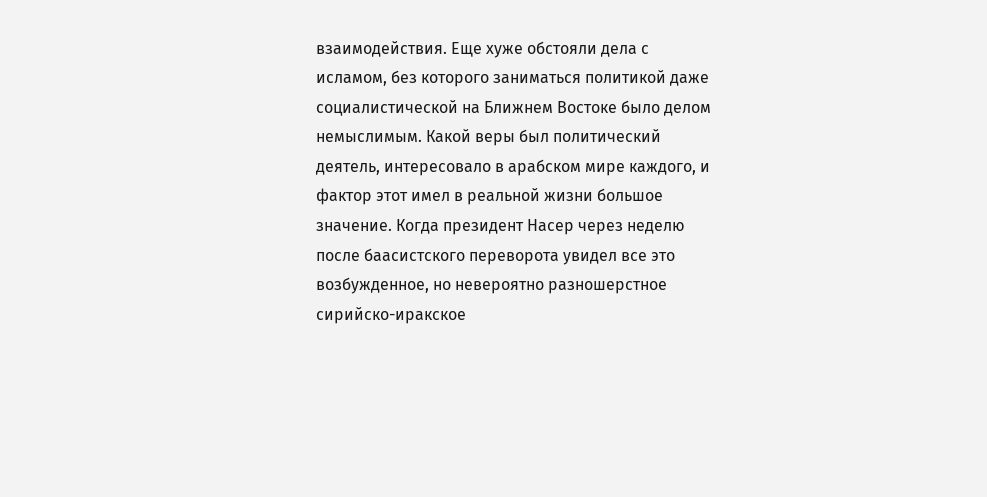взаимодействия. Еще хуже обстояли дела с исламом, без которого заниматься политикой даже социалистической на Ближнем Востоке было делом немыслимым. Какой веры был политический деятель, интересовало в арабском мире каждого, и фактор этот имел в реальной жизни большое значение. Когда президент Насер через неделю после баасистского переворота увидел все это возбужденное, но невероятно разношерстное сирийско-иракское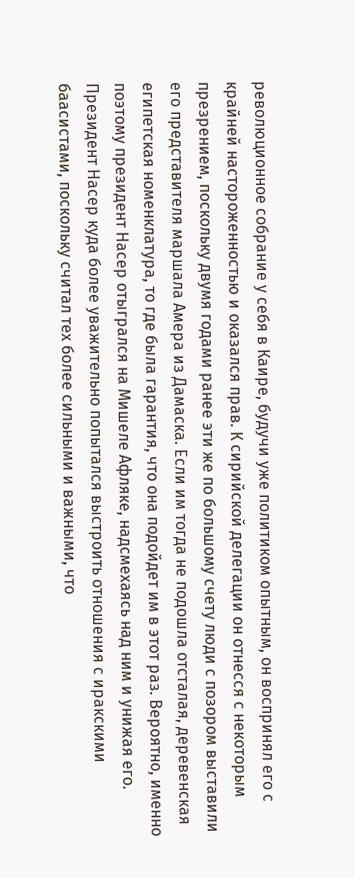революционное собрание у себя в Каире, будучи уже политиком опытным, он воспринял его с крайней настороженностью и оказался прав. К сирийской делегации он отнесся с некоторым презрением, поскольку двумя годами ранее эти же по большому счету люди с позором выставили его представителя маршала Амера из Дамаска. Если им тогда не подошла отсталая, деревенская египетская номенклатура, то где была гарантия, что она подойдет им в этот раз. Вероятно, именно поэтому президент Насер отыгрался на Мишеле Афляке, надсмехаясь над ним и унижая его. Президент Насер куда более уважительно попытался выстроить отношения с иракскими баасистами, поскольку считал тех более сильными и важными, что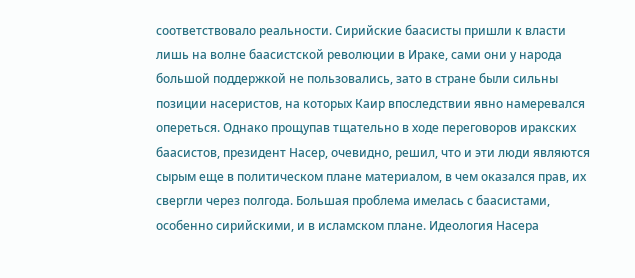соответствовало реальности. Сирийские баасисты пришли к власти лишь на волне баасистской революции в Ираке, сами они у народа большой поддержкой не пользовались, зато в стране были сильны позиции насеристов, на которых Каир впоследствии явно намеревался опереться. Однако прощупав тщательно в ходе переговоров иракских баасистов, президент Насер, очевидно, решил, что и эти люди являются сырым еще в политическом плане материалом, в чем оказался прав, их свергли через полгода. Большая проблема имелась с баасистами, особенно сирийскими, и в исламском плане. Идеология Насера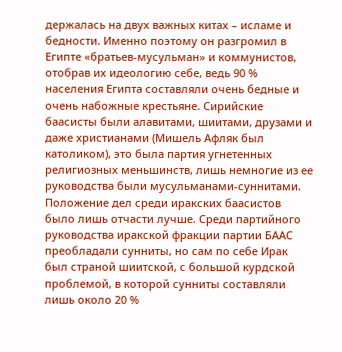держалась на двух важных китах – исламе и бедности. Именно поэтому он разгромил в Египте «братьев-мусульман» и коммунистов, отобрав их идеологию себе, ведь 90 % населения Египта составляли очень бедные и очень набожные крестьяне. Сирийские баасисты были алавитами, шиитами, друзами и даже христианами (Мишель Афляк был католиком), это была партия угнетенных религиозных меньшинств, лишь немногие из ее руководства были мусульманами-суннитами. Положение дел среди иракских баасистов было лишь отчасти лучше. Среди партийного руководства иракской фракции партии БААС преобладали сунниты, но сам по себе Ирак был страной шиитской, с большой курдской проблемой, в которой сунниты составляли лишь около 20 %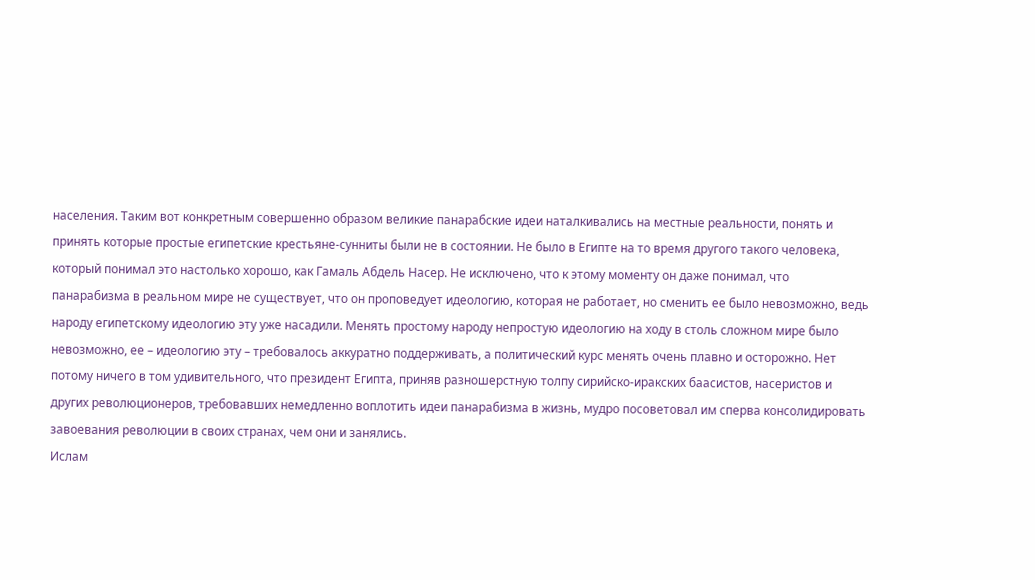населения. Таким вот конкретным совершенно образом великие панарабские идеи наталкивались на местные реальности, понять и принять которые простые египетские крестьяне-сунниты были не в состоянии. Не было в Египте на то время другого такого человека, который понимал это настолько хорошо, как Гамаль Абдель Насер. Не исключено, что к этому моменту он даже понимал, что панарабизма в реальном мире не существует, что он проповедует идеологию, которая не работает, но сменить ее было невозможно, ведь народу египетскому идеологию эту уже насадили. Менять простому народу непростую идеологию на ходу в столь сложном мире было невозможно, ее – идеологию эту – требовалось аккуратно поддерживать, а политический курс менять очень плавно и осторожно. Нет потому ничего в том удивительного, что президент Египта, приняв разношерстную толпу сирийско-иракских баасистов, насеристов и других революционеров, требовавших немедленно воплотить идеи панарабизма в жизнь, мудро посоветовал им сперва консолидировать завоевания революции в своих странах, чем они и занялись.
Ислам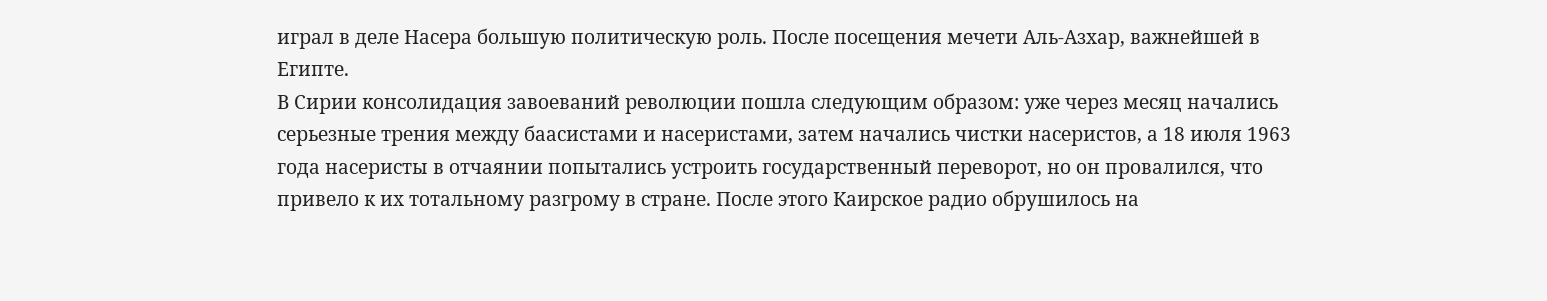играл в деле Насера большую политическую роль. После посещения мечети Аль-Азхар, важнейшей в Египте.
В Сирии консолидация завоеваний революции пошла следующим образом: уже через месяц начались серьезные трения между баасистами и насеристами, затем начались чистки насеристов, а 18 июля 1963 года насеристы в отчаянии попытались устроить государственный переворот, но он провалился, что привело к их тотальному разгрому в стране. После этого Каирское радио обрушилось на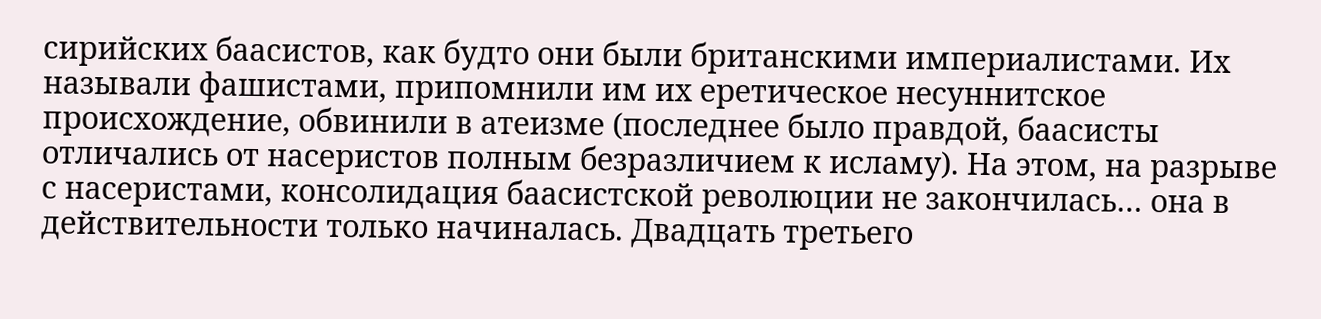сирийских баасистов, как будто они были британскими империалистами. Их называли фашистами, припомнили им их еретическое несуннитское происхождение, обвинили в атеизме (последнее было правдой, баасисты отличались от насеристов полным безразличием к исламу). На этом, на разрыве с насеристами, консолидация баасистской революции не закончилась… она в действительности только начиналась. Двадцать третьего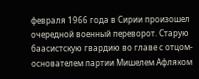февраля 1966 года в Сирии произошел очередной военный переворот. Старую баасистскую гвардию во главе с отцом-основателем партии Мишелем Афляком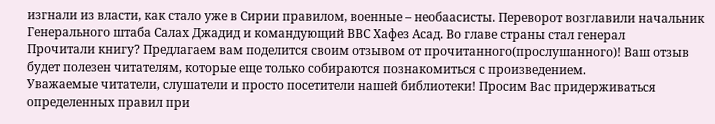изгнали из власти, как стало уже в Сирии правилом, военные – необаасисты. Переворот возглавили начальник Генерального штаба Салах Джадид и командующий ВВС Хафез Асад. Во главе страны стал генерал
Прочитали книгу? Предлагаем вам поделится своим отзывом от прочитанного(прослушанного)! Ваш отзыв будет полезен читателям, которые еще только собираются познакомиться с произведением.
Уважаемые читатели, слушатели и просто посетители нашей библиотеки! Просим Вас придерживаться определенных правил при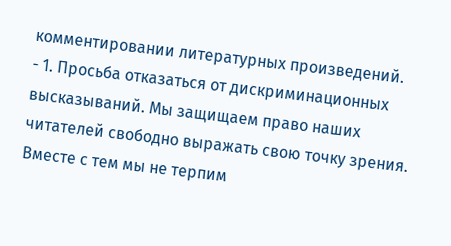комментировании литературных произведений.
- 1. Просьба отказаться от дискриминационных высказываний. Мы защищаем право наших читателей свободно выражать свою точку зрения. Вместе с тем мы не терпим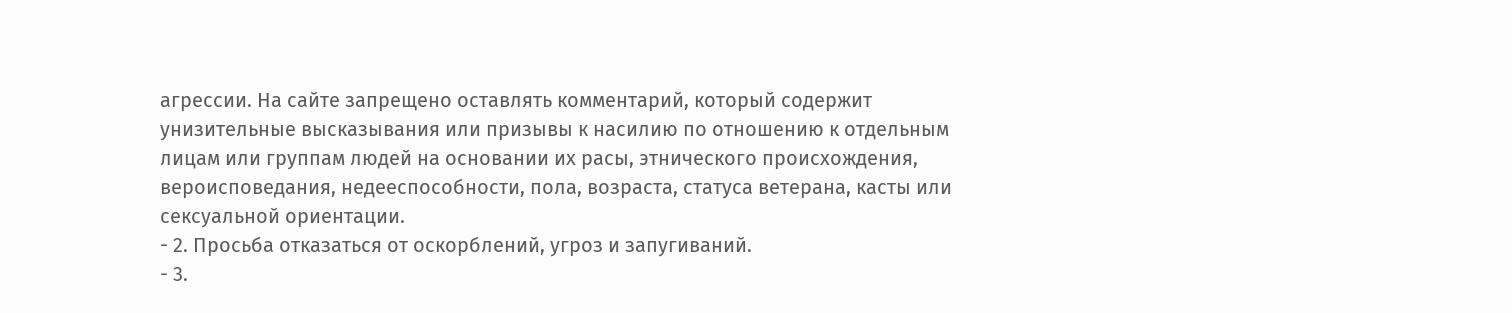агрессии. На сайте запрещено оставлять комментарий, который содержит унизительные высказывания или призывы к насилию по отношению к отдельным лицам или группам людей на основании их расы, этнического происхождения, вероисповедания, недееспособности, пола, возраста, статуса ветерана, касты или сексуальной ориентации.
- 2. Просьба отказаться от оскорблений, угроз и запугиваний.
- 3.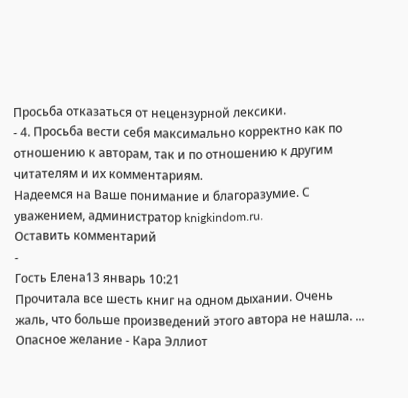Просьба отказаться от нецензурной лексики.
- 4. Просьба вести себя максимально корректно как по отношению к авторам, так и по отношению к другим читателям и их комментариям.
Надеемся на Ваше понимание и благоразумие. С уважением, администратор knigkindom.ru.
Оставить комментарий
-
Гость Елена13 январь 10:21
Прочитала все шесть книг на одном дыхании. Очень жаль, что больше произведений этого автора не нашла. ...
Опасное желание - Кара Эллиот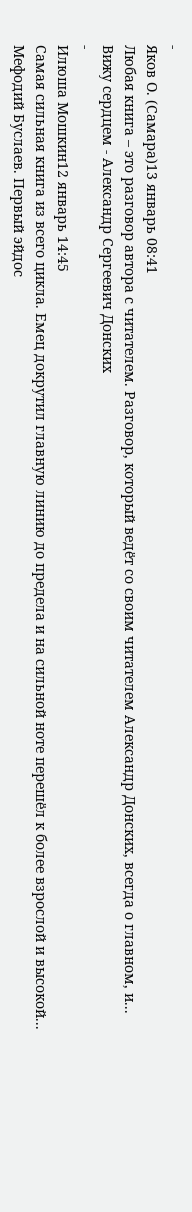-
Яков О. (Самара)13 январь 08:41
Любая книга – это разговор автора с читателем. Разговор, который ведёт со своим читателем Александр Донских, всегда о главном, и...
Вижу сердцем - Александр Сергеевич Донских
-
Илюша Мошкин12 январь 14:45
Самая сильная книга из всего цикла. Емец докрутил главную линию до предела и на сильной ноте перешёл к более взрослой и высокой...
Мефодий Буслаев. Первый эйдос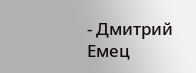- Дмитрий Емец